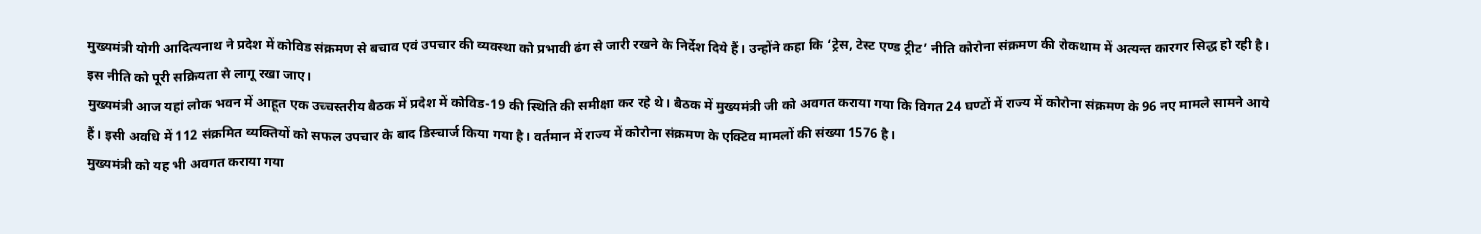मुख्यमंत्री योगी आदित्यनाथ ने प्रदेश में कोविड संक्रमण से बचाव एवं उपचार की व्यवस्था को प्रभावी ढंग से जारी रखने के निर्देश दिये हैं। उन्होंने कहा कि ‘ट्रेस, टेस्ट एण्ड ट्रीट’ नीति कोरोना संक्रमण की रोकथाम में अत्यन्त कारगर सिद्ध हो रही है। इस नीति को पूरी सक्रियता से लागू रखा जाए।
मुख्यमंत्री आज यहां लोक भवन में आहूत एक उच्चस्तरीय बैठक में प्रदेश में कोविड-19 की स्थिति की समीक्षा कर रहे थे। बैठक में मुख्यमंत्री जी को अवगत कराया गया कि विगत 24 घण्टों में राज्य में कोरोना संक्रमण के 96 नए मामले सामने आये हैं। इसी अवधि में 112 संक्रमित व्यक्तियों को सफल उपचार के बाद डिस्चार्ज किया गया है। वर्तमान में राज्य में कोरोना संक्रमण के एक्टिव मामलों की संख्या 1576 है।
मुख्यमंत्री को यह भी अवगत कराया गया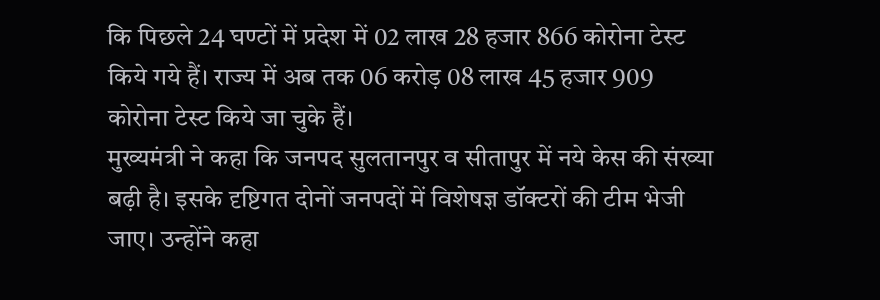कि पिछले 24 घण्टों में प्रदेश में 02 लाख 28 हजार 866 कोरोना टेस्ट किये गये हैं। राज्य में अब तक 06 करोड़ 08 लाख 45 हजार 909 कोरोना टेस्ट किये जा चुके हैं।
मुख्यमंत्री ने कहा कि जनपद सुलतानपुर व सीतापुर में नये केस की संख्या बढ़ी है। इसके दृष्टिगत दोनों जनपदों में विशेषज्ञ डॉक्टरों की टीम भेजी जाए। उन्होंने कहा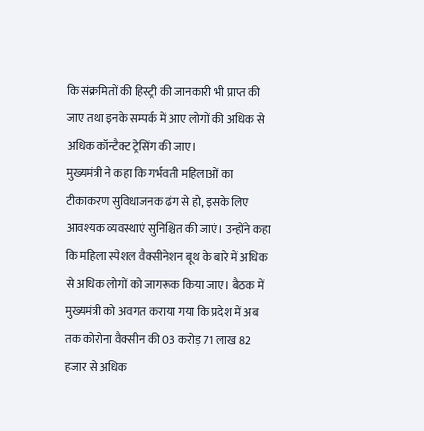कि संक्रमितों की हिस्ट्री की जानकारी भी प्राप्त की जाए तथा इनके सम्पर्क में आए लोगों की अधिक से अधिक कॉन्टैक्ट ट्रेसिंग की जाए।
मुख्यमंत्री ने कहा कि गर्भवती महिलाओं का टीकाकरण सुविधाजनक ढंग से हो, इसके लिए आवश्यक व्यवस्थाएं सुनिश्चित की जाएं। उन्होंने कहा कि महिला स्पेशल वैक्सीनेशन बूथ के बारे में अधिक से अधिक लोगों को जागरूक किया जाए। बैठक में मुख्यमंत्री को अवगत कराया गया कि प्रदेश में अब तक कोरोना वैक्सीन की 03 करोड़ 71 लाख 82 हजार से अधिक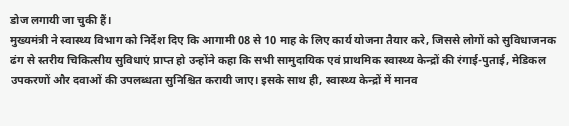डोज लगायी जा चुकी हैं।
मुख्यमंत्री ने स्वास्थ्य विभाग को निर्देश दिए कि आगामी 08 से 10 माह के लिए कार्य योजना तैयार करे, जिससे लोगों को सुविधाजनक ढंग से स्तरीय चिकित्सीय सुविधाएं प्राप्त हो उन्होंने कहा कि सभी सामुदायिक एवं प्राथमिक स्वास्थ्य केन्द्रों की रंगाई-पुताई, मेडिकल उपकरणों और दवाओं की उपलब्धता सुनिश्चित करायी जाए। इसके साथ ही, स्वास्थ्य केन्द्रों में मानव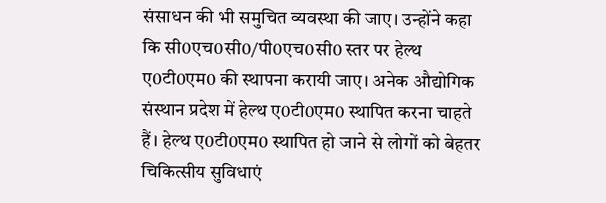संसाधन की भी समुचित व्यवस्था की जाए। उन्होंने कहा कि सी0एच0सी0/पी0एच0सी0 स्तर पर हेल्थ ए0टी0एम0 की स्थापना करायी जाए। अनेक औद्योगिक संस्थान प्रदेश में हेल्थ ए0टी0एम0 स्थापित करना चाहते हैं। हेल्थ ए0टी0एम0 स्थापित हो जाने से लोगों को बेहतर चिकित्सीय सुविधाएं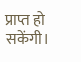प्राप्त हो सकेंगी।